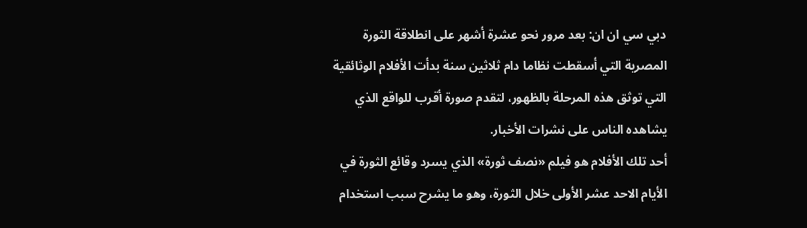دبي سي ان ان: بعد مرور نحو عشرة أشهر على انطلاقة الثورة المصرية التي أسقطت نظاما دام ثلاثين سنة بدأت الأفلام الوثائقية التي توثق هذه المرحلة بالظهور، لتقدم صورة أقرب للواقع الذي يشاهده الناس على نشرات الأخبار.
أحد تلك الأفلام هو فيلم «نصف ثورة» الذي يسرد وقائع الثورة في الأيام الاحد عشر الأولى خلال الثورة، وهو ما يشرح سبب استخدام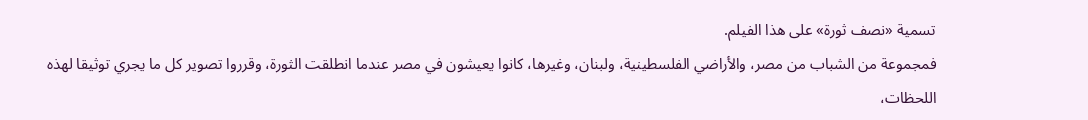تسمية «نصف ثورة» على هذا الفيلم.
فمجموعة من الشباب من مصر، والأراضي الفلسطينية، ولبنان، وغيرها، كانوا يعيشون في مصر عندما انطلقت الثورة، وقرروا تصوير كل ما يجري توثيقا لهذه اللحظات،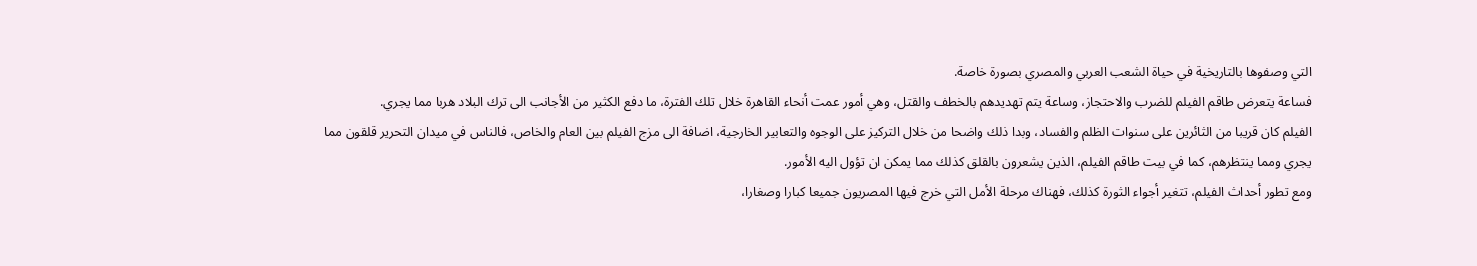التي وصفوها بالتاريخية في حياة الشعب العربي والمصري بصورة خاصة.
فساعة يتعرض طاقم الفيلم للضرب والاحتجاز، وساعة يتم تهديدهم بالخطف والقتل، وهي أمور عمت أنحاء القاهرة خلال تلك الفترة، ما دفع الكثير من الأجانب الى ترك البلاد هربا مما يجري.
الفيلم كان قريبا من الثائرين على سنوات الظلم والفساد، وبدا ذلك واضحا من خلال التركيز على الوجوه والتعابير الخارجية، اضافة الى مزج الفيلم بين العام والخاص، فالناس في ميدان التحرير قلقون مما يجري ومما ينتظرهم، كما في بيت طاقم الفيلم، الذين يشعرون بالقلق كذلك مما يمكن ان تؤول اليه الأمور.
ومع تطور أحداث الفيلم، تتغير أجواء الثورة كذلك، فهناك مرحلة الأمل التي خرج فيها المصريون جميعا كبارا وصغارا،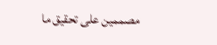مصممين على تحقيق ما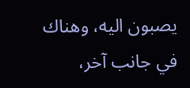يصبون اليه، وهناك في جانب آخر،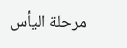مرحلة اليأس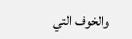والخوف التي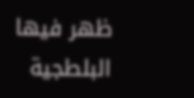ظهر فيها البلطجية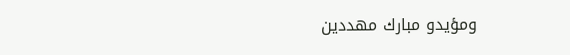ومؤيدو مبارك مهددين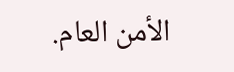الأمن العام.